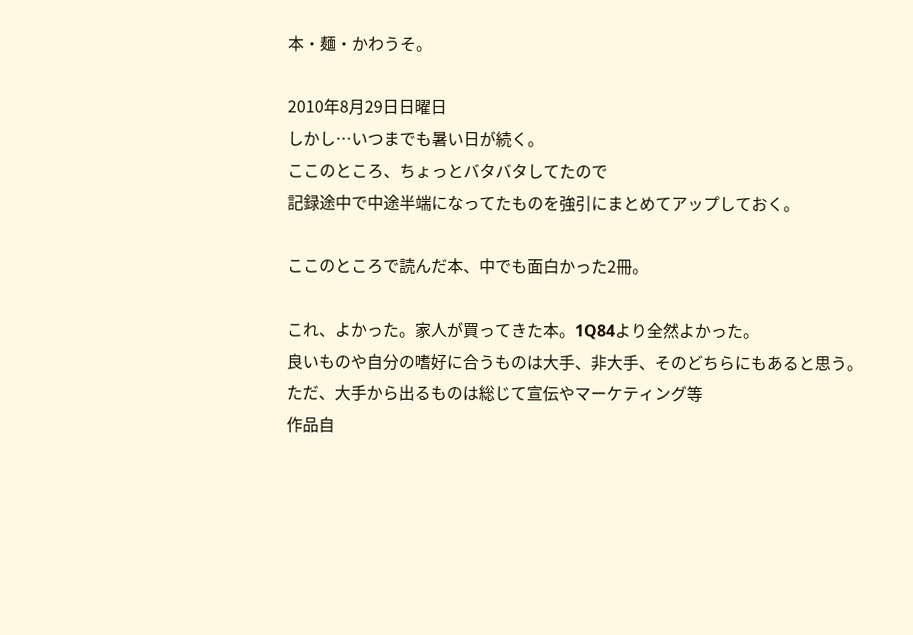本・麺・かわうそ。

2010年8月29日日曜日
しかし…いつまでも暑い日が続く。
ここのところ、ちょっとバタバタしてたので
記録途中で中途半端になってたものを強引にまとめてアップしておく。

ここのところで読んだ本、中でも面白かった2冊。

これ、よかった。家人が買ってきた本。1Q84より全然よかった。
良いものや自分の嗜好に合うものは大手、非大手、そのどちらにもあると思う。
ただ、大手から出るものは総じて宣伝やマーケティング等
作品自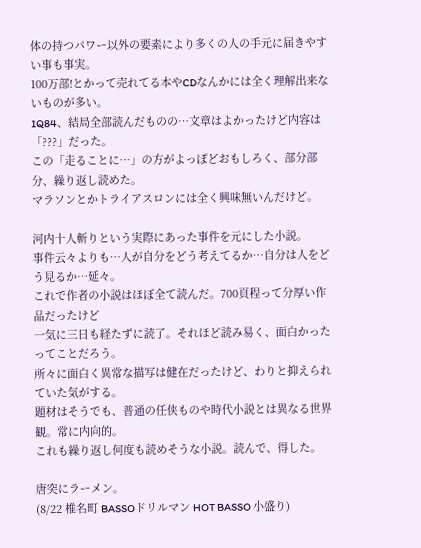体の持つパワー以外の要素により多くの人の手元に届きやすい事も事実。
100万部!とかって売れてる本やCDなんかには全く理解出来ないものが多い。
1Q84、結局全部読んだものの…文章はよかったけど内容は「???」だった。
この「走ることに…」の方がよっぽどおもしろく、部分部分、繰り返し読めた。
マラソンとかトライアスロンには全く興味無いんだけど。

河内十人斬りという実際にあった事件を元にした小説。
事件云々よりも…人が自分をどう考えてるか…自分は人をどう見るか…延々。
これで作者の小説はほぼ全て読んだ。700頁程って分厚い作品だったけど
一気に三日も経たずに読了。それほど読み易く、面白かったってことだろう。
所々に面白く異常な描写は健在だったけど、わりと抑えられていた気がする。
題材はそうでも、普通の任侠ものや時代小説とは異なる世界観。常に内向的。
これも繰り返し何度も読めそうな小説。読んで、得した。

唐突にラーメン。
(8/22 椎名町 BASSOドリルマン HOT BASSO 小盛り)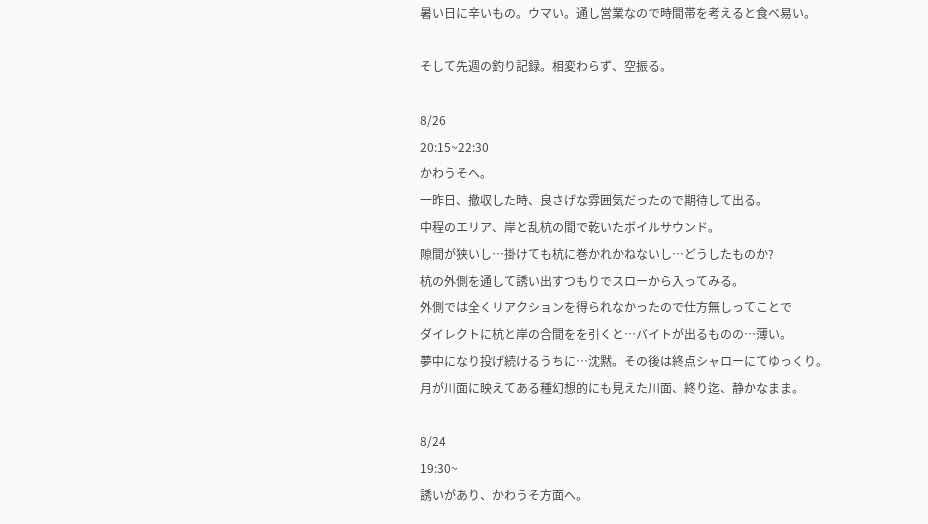暑い日に辛いもの。ウマい。通し営業なので時間帯を考えると食べ易い。

そして先週の釣り記録。相変わらず、空振る。

8/26
20:15~22:30
かわうそへ。
一昨日、撤収した時、良さげな雰囲気だったので期待して出る。
中程のエリア、岸と乱杭の間で乾いたボイルサウンド。
隙間が狭いし…掛けても杭に巻かれかねないし…どうしたものか?
杭の外側を通して誘い出すつもりでスローから入ってみる。
外側では全くリアクションを得られなかったので仕方無しってことで
ダイレクトに杭と岸の合間をを引くと…バイトが出るものの…薄い。
夢中になり投げ続けるうちに…沈黙。その後は終点シャローにてゆっくり。
月が川面に映えてある種幻想的にも見えた川面、終り迄、静かなまま。

8/24
19:30~
誘いがあり、かわうそ方面へ。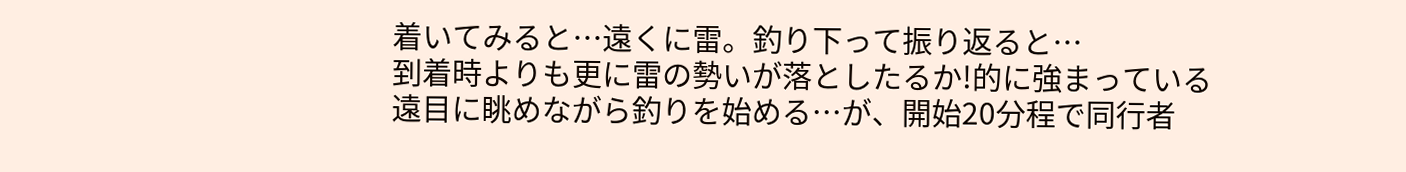着いてみると…遠くに雷。釣り下って振り返ると…
到着時よりも更に雷の勢いが落としたるか!的に強まっている
遠目に眺めながら釣りを始める…が、開始20分程で同行者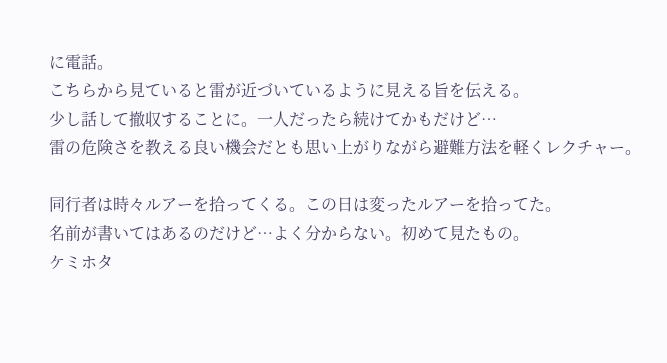に電話。
こちらから見ていると雷が近づいているように見える旨を伝える。
少し話して撤収することに。一人だったら続けてかもだけど…
雷の危険さを教える良い機会だとも思い上がりながら避難方法を軽くレクチャー。

同行者は時々ルアーを拾ってくる。この日は変ったルアーを拾ってた。
名前が書いてはあるのだけど…よく分からない。初めて見たもの。
ケミホタ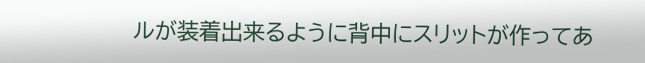ルが装着出来るように背中にスリットが作ってあ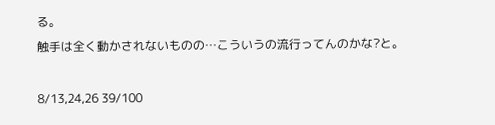る。
触手は全く動かされないものの…こういうの流行ってんのかな?と。

8/13,24,26 39/100